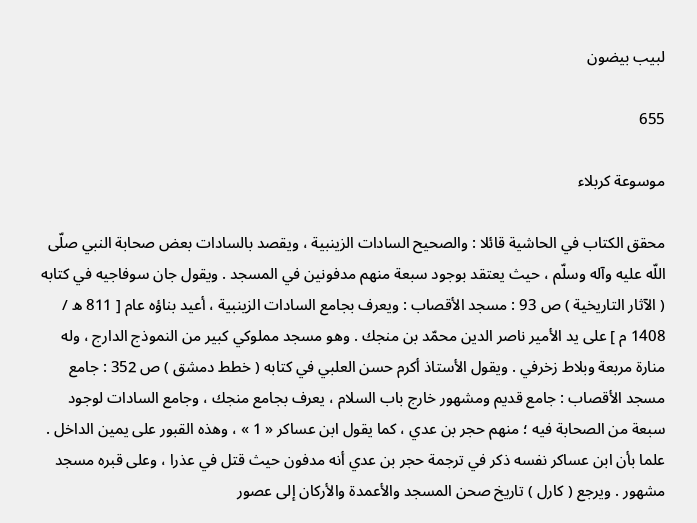لبيب بيضون

655

موسوعة كربلاء

محقق الكتاب في الحاشية قائلا : والصحيح السادات الزينبية ، ويقصد بالسادات بعض صحابة النبي صلّى اللّه عليه وآله وسلّم ، حيث يعتقد بوجود سبعة منهم مدفونين في المسجد . ويقول جان سوفاجيه في كتابه ( الآثار التاريخية ) ص 93 : مسجد الأقصاب : ويعرف بجامع السادات الزينبية ، أعيد بناؤه عام [ 811 ه / 1408 م ] على يد الأمير ناصر الدين محمّد بن منجك . وهو مسجد مملوكي كبير من النموذج الدارج ، وله منارة مربعة وبلاط زخرفي . ويقول الأستاذ أكرم حسن العلبي في كتابه ( خطط دمشق ) ص 352 : جامع مسجد الأقصاب : جامع قديم ومشهور خارج باب السلام ، يعرف بجامع منجك ، وجامع السادات لوجود سبعة من الصحابة فيه ؛ منهم حجر بن عدي ، كما يقول ابن عساكر « 1 » ، وهذه القبور على يمين الداخل . علما بأن ابن عساكر نفسه ذكر في ترجمة حجر بن عدي أنه مدفون حيث قتل في عذرا ، وعلى قبره مسجد مشهور . ويرجع ( كارل ) تاريخ صحن المسجد والأعمدة والأركان إلى عصور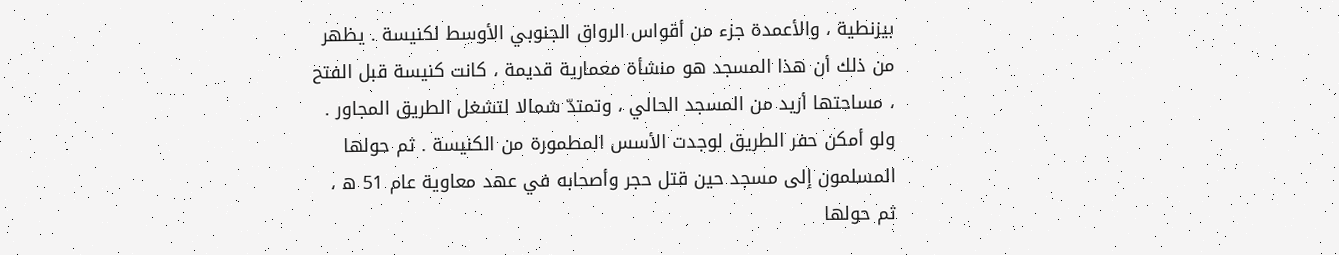بيزنطية ، والأعمدة جزء من أقواس الرواق الجنوبي الأوسط لكنيسة . يظهر من ذلك أن هذا المسجد هو منشأة معمارية قديمة ، كانت كنيسة قبل الفتح ، مساحتها أزيد من المسجد الحالي ، وتمتدّ شمالا لتشغل الطريق المجاور . ولو أمكن حفر الطريق لوجدت الأسس المطمورة من الكنيسة . ثم حولها المسلمون إلى مسجد حين قتل حجر وأصحابه في عهد معاوية عام 51 ه ، ثم حولها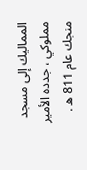المماليك إلى مسجد مملوكي ، جدده الأمير منجك عام 811 ه .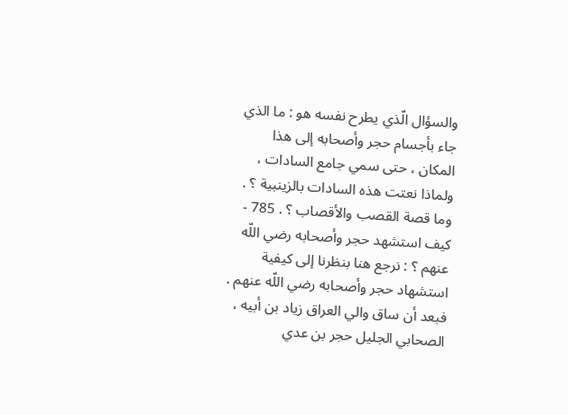والسؤال الّذي يطرح نفسه هو : ما الذي جاء بأجسام حجر وأصحابه إلى هذا المكان ، حتى سمي جامع السادات ، ولماذا نعتت هذه السادات بالزينبية ؟ . وما قصة القصب والأقصاب ؟ . 785 - كيف استشهد حجر وأصحابه رضي اللّه عنهم ؟ : نرجع هنا بنظرنا إلى كيفية استشهاد حجر وأصحابه رضي اللّه عنهم . فبعد أن ساق والي العراق زياد بن أبيه ، الصحابي الجليل حجر بن عدي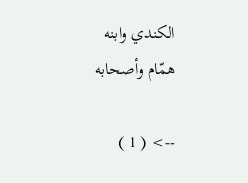الكندي وابنه همّام وأصحابه

--> ( 1 )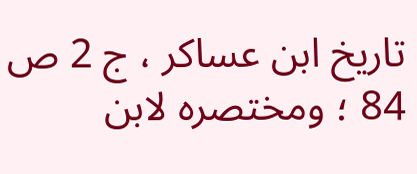تاريخ ابن عساكر ، ج 2 ص 84 ؛ ومختصره لابن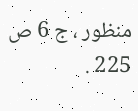منظور ، ج 6 ص 225 .